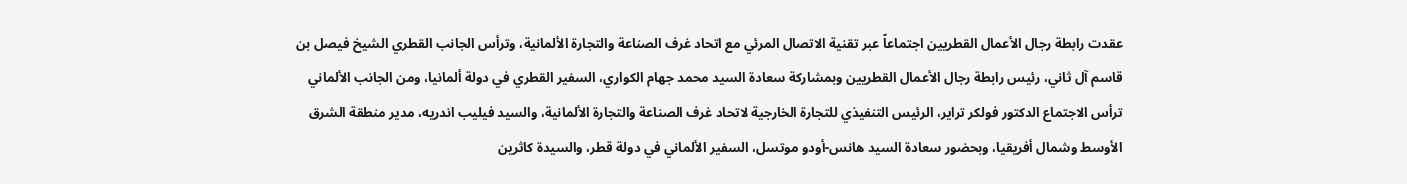عقدت رابطة رجال الأعمال القطريين اجتماعاً عبر تقنية الاتصال المرئي مع اتحاد غرف الصناعة والتجارة الألمانية، وترأس الجانب القطري الشيخ فيصل بن قاسم آل ثاني، رئيس رابطة رجال الأعمال القطريين وبمشاركة سعادة السيد محمد جهام الكواري، السفير القطري في دولة ألمانيا، ومن الجانب الألماني ترأس الاجتماع الدكتور فولكر تراير، الرئيس التنفيذي للتجارة الخارجية لاتحاد غرف الصناعة والتجارة الألمانية، والسيد فيليب اندريه، مدير منطقة الشرق الأوسط وشمال أفريقيا، وبحضور سعادة السيد هانس-أودو موتسل، السفير الألماني في دولة قطر، والسيدة كاثرين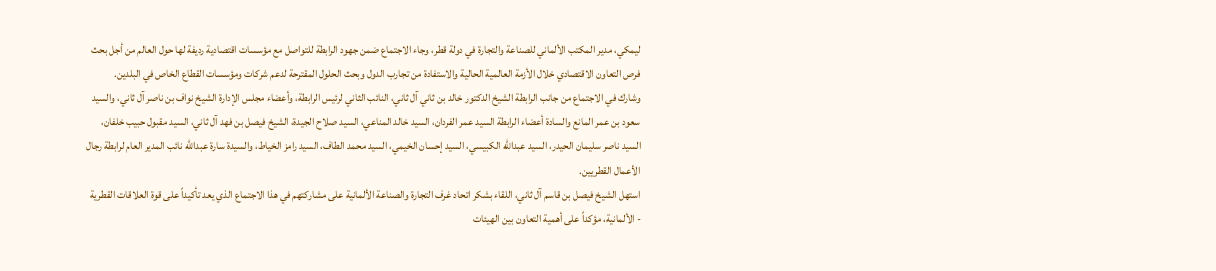ليمكي، مدير المكتب الألماني للصناعة والتجارة في دولة قطر، وجاء الاجتماع ضمن جهود الرابطة للتواصل مع مؤسسات اقتصادية رديفة لها حول العالم من أجل بحث فرص التعاون الاقتصادي خلال الأزمة العالمية الحالية والاستفادة من تجارب الدول وبحث الحلول المقترحة لدعم شركات ومؤسسات القطاع الخاص في البلدين.
وشارك في الاجتماع من جانب الرابطة الشيخ الدكتور خالد بن ثاني آل ثاني، النائب الثاني لرئيس الرابطة، وأعضاء مجلس الإدارة الشيخ نواف بن ناصر آل ثاني، والسيد سعود بن عمر المانع والسادة أعضاء الرابطة السيد عمر الفردان، السيد خالد المناعي، السيد صلاح الجيدة، الشيخ فيصل بن فهد آل ثاني، السيد مقبول حبيب خلفان، السيد ناصر سليمان الحيدر، السيد عبدالله الكبيسي، السيد إحسان الخيمي، السيد محمد الطاف، السيد رامز الخياط، والسيدة سارة عبدالله نائب المدير العام لرابطة رجال الأعمال القطريين.
استهل الشيخ فيصل بن قاسم آل ثاني، اللقاء بشكر اتحاد غرف التجارة والصناعة الألمانية على مشاركتهم في هذا الاجتماع الذي يعد تأكيداً على قوة العلاقات القطرية - الألمانية، مؤكداً على أهمية التعاون بين الهيئات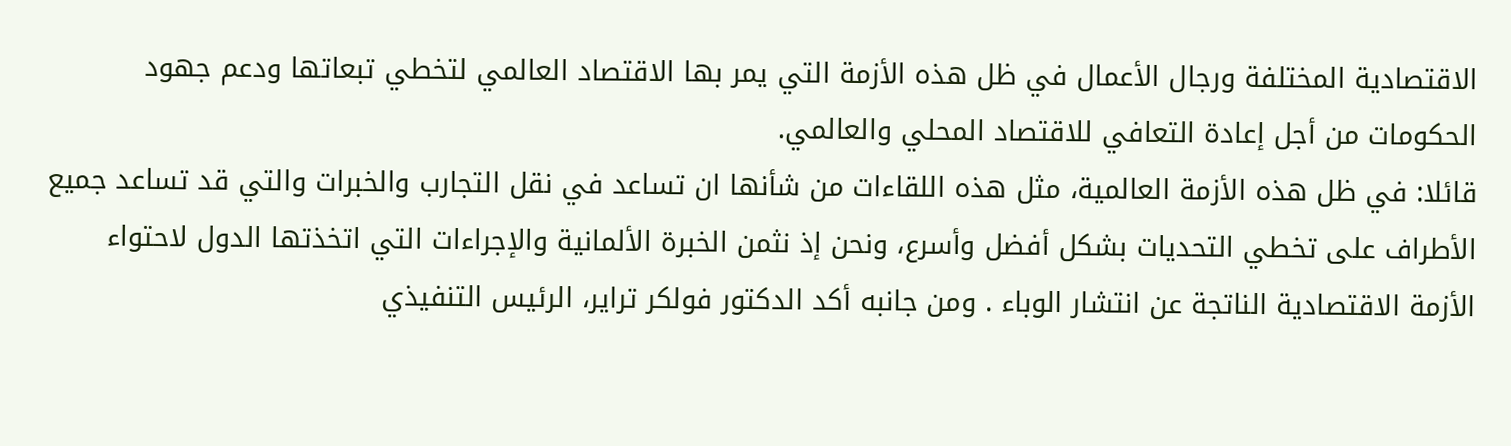الاقتصادية المختلفة ورجال الأعمال في ظل هذه الأزمة التي يمر بها الاقتصاد العالمي لتخطي تبعاتها ودعم جهود الحكومات من أجل إعادة التعافي للاقتصاد المحلي والعالمي.
قائلا: في ظل هذه الأزمة العالمية، مثل هذه اللقاءات من شأنها ان تساعد في نقل التجارب والخبرات والتي قد تساعد جميع الأطراف على تخطي التحديات بشكل أفضل وأسرع، ونحن إذ نثمن الخبرة الألمانية والإجراءات التي اتخذتها الدول لاحتواء الأزمة الاقتصادية الناتجة عن انتشار الوباء . ومن جانبه أكد الدكتور فولكر تراير، الرئيس التنفيذي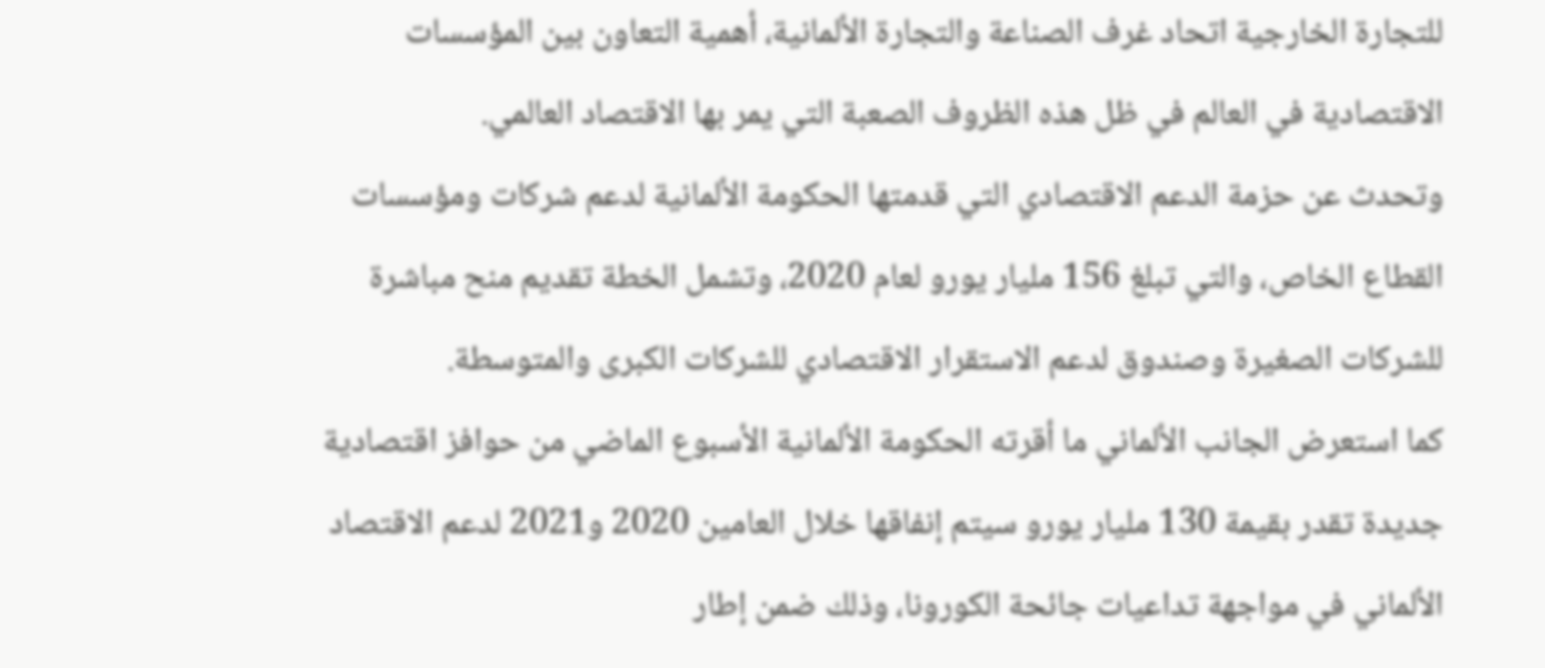للتجارة الخارجية اتحاد غرف الصناعة والتجارة الألمانية، أهمية التعاون بين المؤسسات الاقتصادية في العالم في ظل هذه الظروف الصعبة التي يمر بها الاقتصاد العالمي.
وتحدث عن حزمة الدعم الاقتصادي التي قدمتها الحكومة الألمانية لدعم شركات ومؤسسات القطاع الخاص، والتي تبلغ 156 مليار يورو لعام 2020، وتشمل الخطة تقديم منح مباشرة للشركات الصغيرة وصندوق لدعم الاستقرار الاقتصادي للشركات الكبرى والمتوسطة.
كما استعرض الجانب الألماني ما أقرته الحكومة الألمانية الأسبوع الماضي من حوافز اقتصادية جديدة تقدر بقيمة 130 مليار يورو سيتم إنفاقها خلال العامين 2020 و2021 لدعم الاقتصاد الألماني في مواجهة تداعيات جائحة الكورونا، وذلك ضمن إطار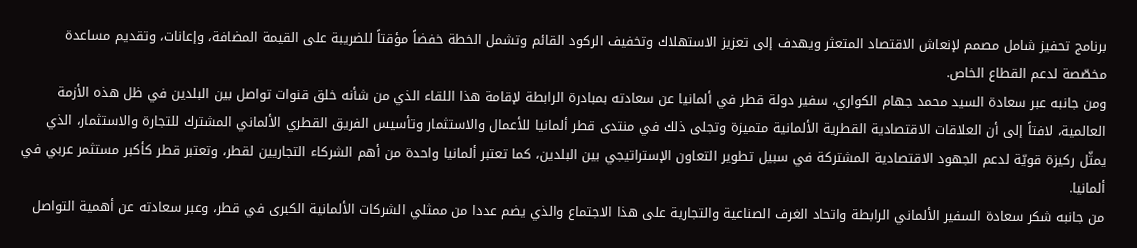برنامج تحفيز شامل مصمم لإنعاش الاقتصاد المتعثر ويهدف إلى تعزيز الاستهلاك وتخفيف الركود القائم وتشمل الخطة خفضاً مؤقتاً للضريبة على القيمة المضافة، وإعانات، وتقديم مساعدة مخصّصة لدعم القطاع الخاص.
ومن جانبه عبر سعادة السيد محمد جهام الكواري، سفير دولة قطر في ألمانيا عن سعادته بمبادرة الرابطة لإقامة هذا اللقاء الذي من شأنه خلق قنوات تواصل بين البلدين في ظل هذه الأزمة العالمية، لافتاً إلى أن العلاقات الاقتصادية القطرية الألمانية متميزة وتجلى ذلك في منتدى قطر ألمانيا للأعمال والاستثمار وتأسيس الفريق القطري الألماني المشترك للتجارة والاستثمار، الذي يمثّل ركيزة قويّة لدعم الجهود الاقتصادية المشتركة في سبيل تطوير التعاون الإستراتيجي بين البلدين، كما تعتبر ألمانيا واحدة من أهم الشركاء التجاريين لقطر، وتعتبر قطر كأكبر مستثمر عربي في ألمانيا.
من جانبه شكر سعادة السفير الألماني الرابطة واتحاد الغرف الصناعية والتجارية على هذا الاجتماع والذي يضم عددا من ممثلي الشركات الألمانية الكبرى في قطر، وعبر سعادته عن أهمية التواصل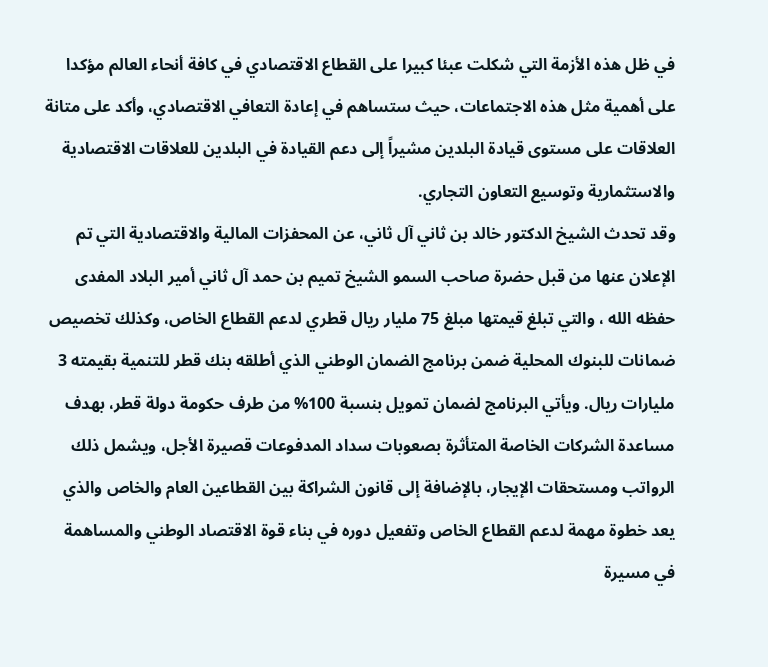في ظل هذه الأزمة التي شكلت عبئا كبيرا على القطاع الاقتصادي في كافة أنحاء العالم مؤكدا على أهمية مثل هذه الاجتماعات، حيث ستساهم في إعادة التعافي الاقتصادي، وأكد على متانة العلاقات على مستوى قيادة البلدين مشيراً إلى دعم القيادة في البلدين للعلاقات الاقتصادية والاستثمارية وتوسيع التعاون التجاري.
وقد تحدث الشيخ الدكتور خالد بن ثاني آل ثاني، عن المحفزات المالية والاقتصادية التي تم الإعلان عنها من قبل حضرة صاحب السمو الشيخ تميم بن حمد آل ثاني أمير البلاد المفدى حفظه الله ، والتي تبلغ قيمتها مبلغ 75 مليار ريال قطري لدعم القطاع الخاص، وكذلك تخصيص ضمانات للبنوك المحلية ضمن برنامج الضمان الوطني الذي أطلقه بنك قطر للتنمية بقيمته 3 مليارات ريال. ويأتي البرنامج لضمان تمويل بنسبة 100% من طرف حكومة دولة قطر، بهدف مساعدة الشركات الخاصة المتأثرة بصعوبات سداد المدفوعات قصيرة الأجل، ويشمل ذلك الرواتب ومستحقات الإيجار، بالإضافة إلى قانون الشراكة بين القطاعين العام والخاص والذي يعد خطوة مهمة لدعم القطاع الخاص وتفعیل دوره في بناء قوة الاقتصاد الوطني والمساهمة في مسیرة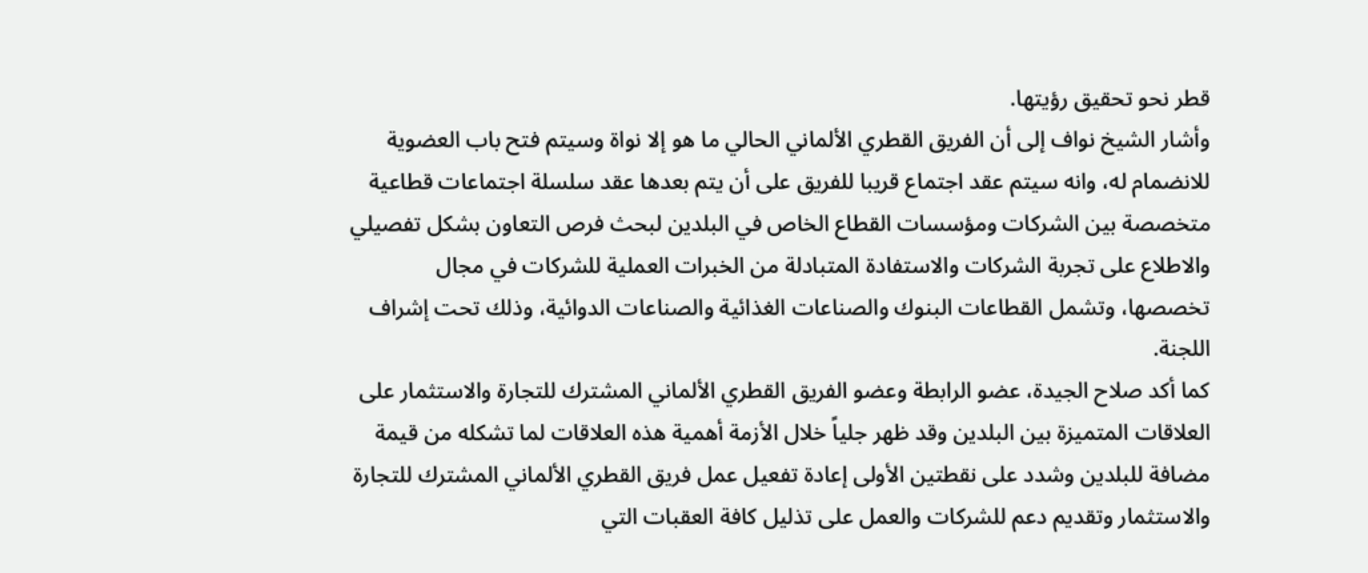قطر نحو تحقيق رؤيتها.
وأشار الشيخ نواف إلى أن الفريق القطري الألماني الحالي ما هو إلا نواة وسيتم فتح باب العضوية للانضمام له، وانه سيتم عقد اجتماع قريبا للفريق على أن يتم بعدها عقد سلسلة اجتماعات قطاعية متخصصة بين الشركات ومؤسسات القطاع الخاص في البلدين لبحث فرص التعاون بشكل تفصيلي والاطلاع على تجربة الشركات والاستفادة المتبادلة من الخبرات العملية للشركات في مجال تخصصها، وتشمل القطاعات البنوك والصناعات الغذائية والصناعات الدوائية، وذلك تحت إشراف اللجنة.
كما أكد صلاح الجيدة، عضو الرابطة وعضو الفريق القطري الألماني المشترك للتجارة والاستثمار على العلاقات المتميزة بين البلدين وقد ظهر جلياً خلال الأزمة أهمية هذه العلاقات لما تشكله من قيمة مضافة للبلدين وشدد على نقطتين الأولى إعادة تفعيل عمل فريق القطري الألماني المشترك للتجارة والاستثمار وتقديم دعم للشركات والعمل على تذليل كافة العقبات التي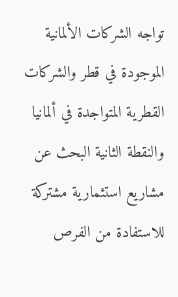تواجه الشركات الألمانية الموجودة في قطر والشركات القطرية المتواجدة في ألمانيا والنقطة الثانية البحث عن مشاريع استثمارية مشتركة للاستفادة من الفرص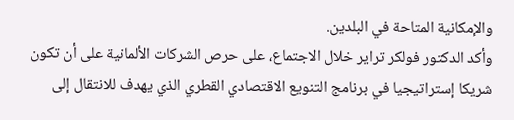والإمكانية المتاحة في البلدين.
وأكد الدكتور فولكر تراير خلال الاجتماع، على حرص الشركات الألمانية على أن تكون شريكا إستراتيجيا في برنامج التنويع الاقتصادي القطري الذي يهدف للانتقال إلى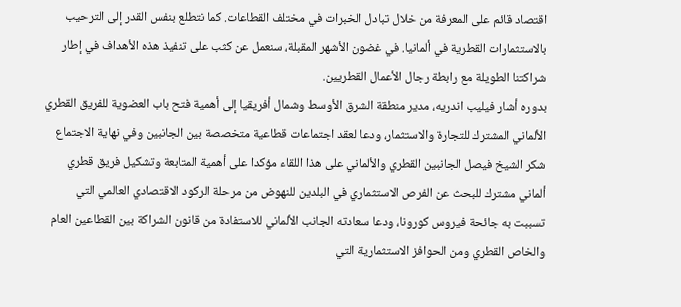اقتصاد قائم على المعرفة من خلال تبادل الخبرات في مختلف القطاعات. كما نتطلع بنفس القدر إلى الترحيب بالاستثمارات القطرية في ألمانيا. في غضون الأشهر المقبلة، سنعمل عن كثب على تنفيذ هذه الأهداف في إطار شراكتنا الطويلة مع رابطة رجال الأعمال القطريين.
بدوره أشار فيليب اندريه، مدير منطقة الشرق الأوسط وشمال أفريقيا إلى أهمية فتح باب العضوية للفريق القطري الألماني المشترك للتجارة والاستثمار، ودعا لعقد اجتماعات قطاعية متخصصة بين الجانبين وفي نهاية الاجتماع شكر الشيخ فيصل الجانبين القطري والألماني على هذا اللقاء مؤكدا على أهمية المتابعة وتشكيل فريق قطري ألماني مشترك للبحث عن الفرص الاستثماري في البلدين للنهوض من مرحلة الركود الاقتصادي العالمي التي تسببت به جائحة فيروس كورونا، ودعا سعادته الجانب الألماني للاستفادة من قانون الشراكة بين القطاعين العام والخاص القطري ومن الحوافز الاستثمارية التي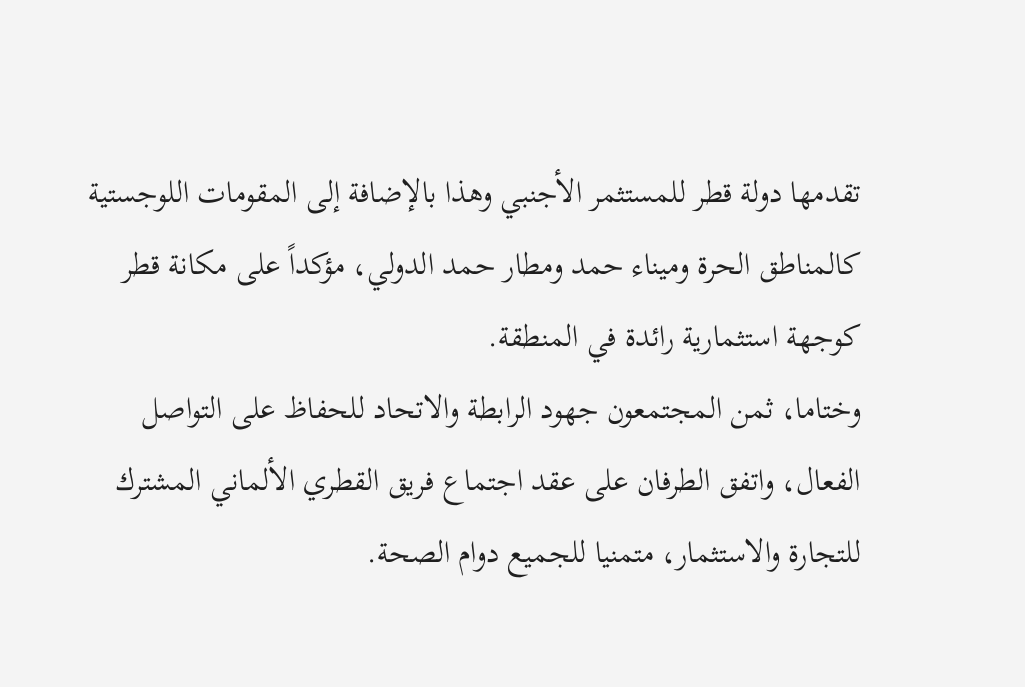تقدمها دولة قطر للمستثمر الأجنبي وهذا بالإضافة إلى المقومات اللوجستية كالمناطق الحرة وميناء حمد ومطار حمد الدولي، مؤكداً على مكانة قطر كوجهة استثمارية رائدة في المنطقة.
وختاما، ثمن المجتمعون جهود الرابطة والاتحاد للحفاظ على التواصل الفعال، واتفق الطرفان على عقد اجتماع فريق القطري الألماني المشترك للتجارة والاستثمار، متمنيا للجميع دوام الصحة.